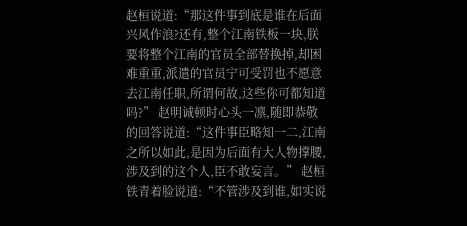赵桓说道:“那这件事到底是谁在后面兴风作浪?还有,整个江南铁板一块,朕要将整个江南的官员全部替换掉,却困难重重,派遣的官员宁可受罚也不愿意去江南任职,所谓何故,这些你可都知道吗?” 赵明诚顿时心头一凛,随即恭敬的回答说道:“这件事臣略知一二,江南之所以如此,是因为后面有大人物撑腰,涉及到的这个人,臣不敢妄言。” 赵桓铁青着脸说道:“不管涉及到谁,如实说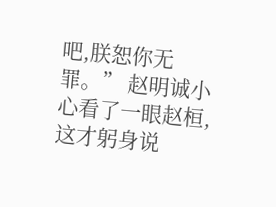吧,朕恕你无罪。” 赵明诚小心看了一眼赵桓,这才躬身说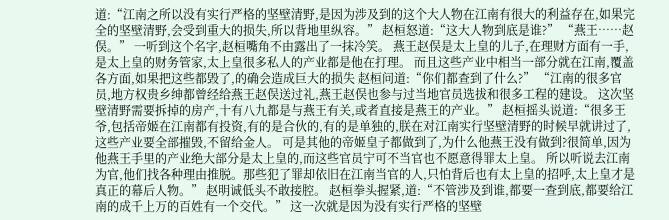道:“江南之所以没有实行严格的坚壁清野,是因为涉及到的这个大人物在江南有很大的利益存在,如果完全的坚壁清野,会受到重大的损失,所以背地里纵容。” 赵桓怒道:“这大人物到底是谁?” “燕王……赵俣。” 一听到这个名字,赵桓嘴角不由露出了一抹冷笑。 燕王赵俣是太上皇的儿子,在理财方面有一手,是太上皇的财务管家,太上皇很多私人的产业都是他在打理。 而且这些产业中相当一部分就在江南,覆盖各方面,如果把这些都毁了,的确会造成巨大的损失 赵桓问道:“你们都查到了什么?” “江南的很多官员,地方权贵乡绅都曾经给燕王赵俣送过礼,燕王赵俣也参与过当地官员选拔和很多工程的建设。 这次坚壁清野需要拆掉的房产,十有八九都是与燕王有关,或者直接是燕王的产业。” 赵桓摇头说道:“很多王爷,包括帝姬在江南都有投资,有的是合伙的,有的是单独的,朕在对江南实行坚壁清野的时候早就讲过了,这些产业要全部摧毁,不留给金人。 可是其他的帝姬皇子都做到了,为什么他燕王没有做到?很简单,因为他燕王手里的产业绝大部分是太上皇的,而这些官员宁可不当官也不愿意得罪太上皇。 所以听说去江南为官,他们找各种理由推脱。那些犯了罪却依旧在江南当官的人,只怕背后也有太上皇的招呼,太上皇才是真正的幕后人物。” 赵明诚低头不敢接腔。 赵桓拳头握紧,道:“不管涉及到谁,都要一查到底,都要给江南的成千上万的百姓有一个交代。” 这一次就是因为没有实行严格的坚壁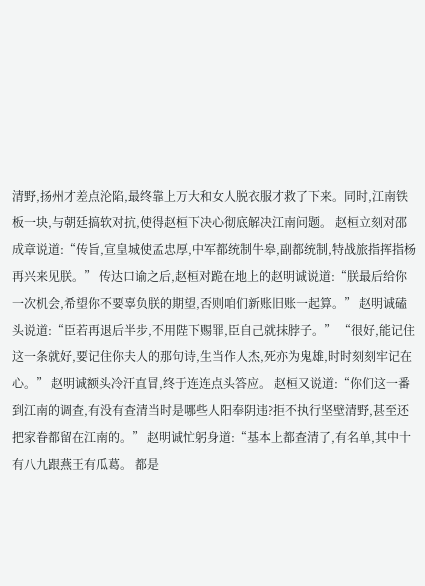清野,扬州才差点沦陷,最终靠上万大和女人脱衣服才救了下来。同时,江南铁板一块,与朝廷搞软对抗,使得赵桓下决心彻底解决江南问题。 赵桓立刻对邵成章说道:“传旨,宣皇城使孟忠厚,中军都统制牛皋,副都统制,特战旅指挥指杨再兴来见朕。” 传达口谕之后,赵桓对跪在地上的赵明诚说道:“朕最后给你一次机会,希望你不要辜负朕的期望,否则咱们新账旧账一起算。” 赵明诚磕头说道:“臣若再退后半步,不用陛下赐罪,臣自己就抹脖子。” “很好,能记住这一条就好,要记住你夫人的那句诗,生当作人杰,死亦为鬼雄,时时刻刻牢记在心。” 赵明诚额头冷汗直冒,终于连连点头答应。 赵桓又说道:“你们这一番到江南的调查,有没有查清当时是哪些人阳奉阴违?拒不执行坚壁清野,甚至还把家眷都留在江南的。” 赵明诚忙躬身道:“基本上都查清了,有名单,其中十有八九跟燕王有瓜葛。 都是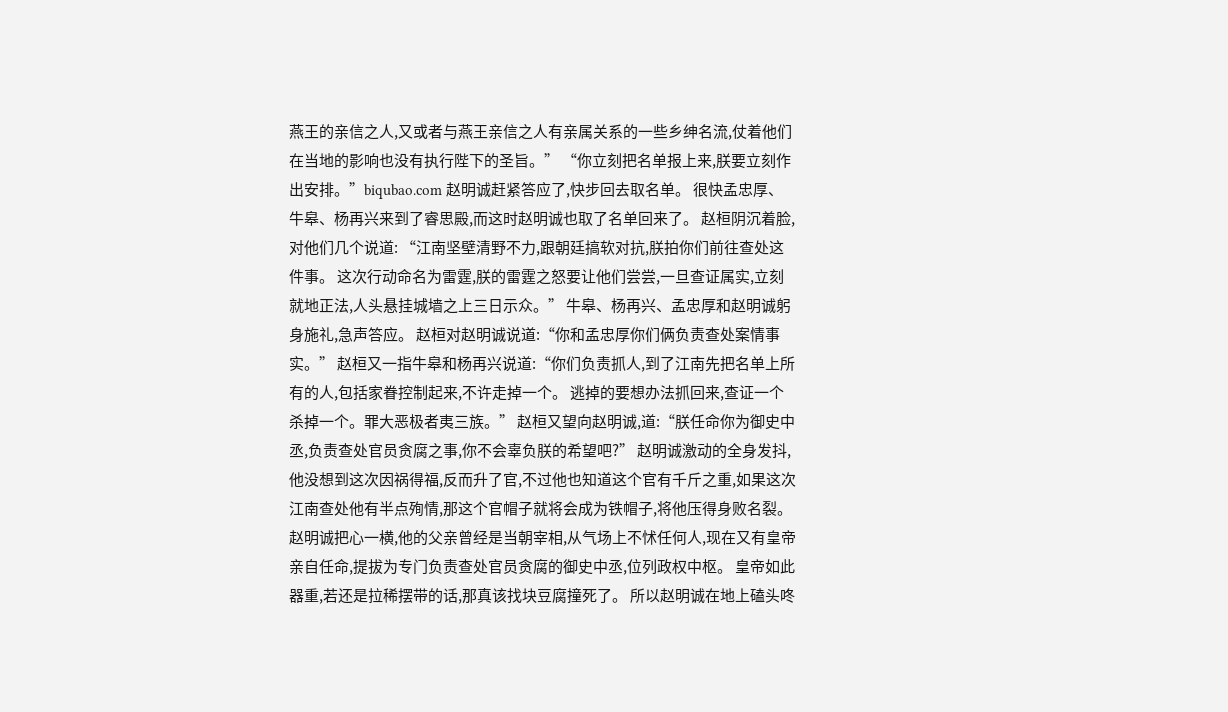燕王的亲信之人,又或者与燕王亲信之人有亲属关系的一些乡绅名流,仗着他们在当地的影响也没有执行陛下的圣旨。” “你立刻把名单报上来,朕要立刻作出安排。”biqubao.com 赵明诚赶紧答应了,快步回去取名单。 很快孟忠厚、牛皋、杨再兴来到了睿思殿,而这时赵明诚也取了名单回来了。 赵桓阴沉着脸,对他们几个说道: “江南坚壁清野不力,跟朝廷搞软对抗,朕拍你们前往查处这件事。 这次行动命名为雷霆,朕的雷霆之怒要让他们尝尝,一旦查证属实,立刻就地正法,人头悬挂城墙之上三日示众。” 牛皋、杨再兴、孟忠厚和赵明诚躬身施礼,急声答应。 赵桓对赵明诚说道:“你和孟忠厚你们俩负责查处案情事实。” 赵桓又一指牛皋和杨再兴说道:“你们负责抓人,到了江南先把名单上所有的人,包括家眷控制起来,不许走掉一个。 逃掉的要想办法抓回来,查证一个杀掉一个。罪大恶极者夷三族。” 赵桓又望向赵明诚,道:“朕任命你为御史中丞,负责查处官员贪腐之事,你不会辜负朕的希望吧?” 赵明诚激动的全身发抖,他没想到这次因祸得福,反而升了官,不过他也知道这个官有千斤之重,如果这次江南查处他有半点殉情,那这个官帽子就将会成为铁帽子,将他压得身败名裂。 赵明诚把心一横,他的父亲曾经是当朝宰相,从气场上不怵任何人,现在又有皇帝亲自任命,提拔为专门负责查处官员贪腐的御史中丞,位列政权中枢。 皇帝如此器重,若还是拉稀摆带的话,那真该找块豆腐撞死了。 所以赵明诚在地上磕头咚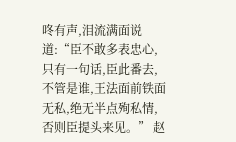咚有声,泪流满面说道:“臣不敢多表忠心,只有一句话,臣此番去,不管是谁,王法面前铁面无私,绝无半点殉私情,否则臣提头来见。” 赵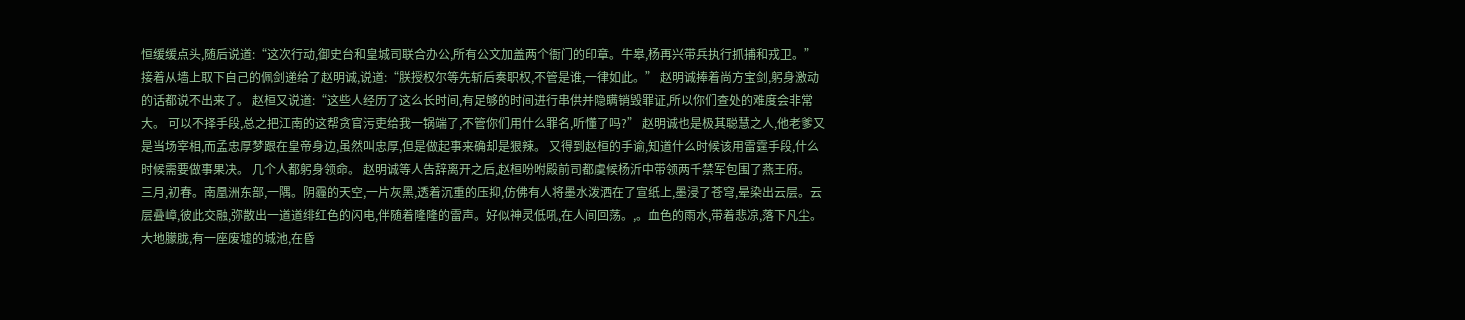恒缓缓点头,随后说道:“这次行动,御史台和皇城司联合办公,所有公文加盖两个衙门的印章。牛皋,杨再兴带兵执行抓捕和戎卫。” 接着从墙上取下自己的佩剑递给了赵明诚,说道:“朕授权尔等先斩后奏职权,不管是谁,一律如此。” 赵明诚捧着尚方宝剑,躬身激动的话都说不出来了。 赵桓又说道:“这些人经历了这么长时间,有足够的时间进行串供并隐瞒销毁罪证,所以你们查处的难度会非常大。 可以不择手段,总之把江南的这帮贪官污吏给我一锅端了,不管你们用什么罪名,听懂了吗?” 赵明诚也是极其聪慧之人,他老爹又是当场宰相,而孟忠厚梦跟在皇帝身边,虽然叫忠厚,但是做起事来确却是狠辣。 又得到赵桓的手谕,知道什么时候该用雷霆手段,什么时候需要做事果决。 几个人都躬身领命。 赵明诚等人告辞离开之后,赵桓吩咐殿前司都虞候杨沂中带领两千禁军包围了燕王府。
三月,初春。南凰洲东部,一隅。阴霾的天空,一片灰黑,透着沉重的压抑,仿佛有人将墨水泼洒在了宣纸上,墨浸了苍穹,晕染出云层。云层叠嶂,彼此交融,弥散出一道道绯红色的闪电,伴随着隆隆的雷声。好似神灵低吼,在人间回荡。,。血色的雨水,带着悲凉,落下凡尘。大地朦胧,有一座废墟的城池,在昏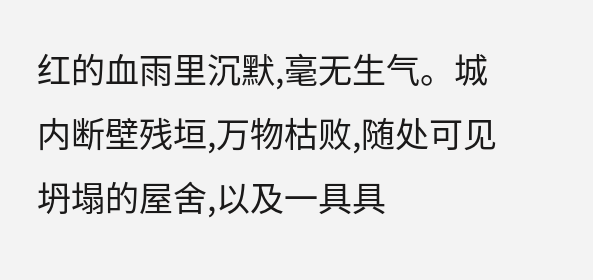红的血雨里沉默,毫无生气。城内断壁残垣,万物枯败,随处可见坍塌的屋舍,以及一具具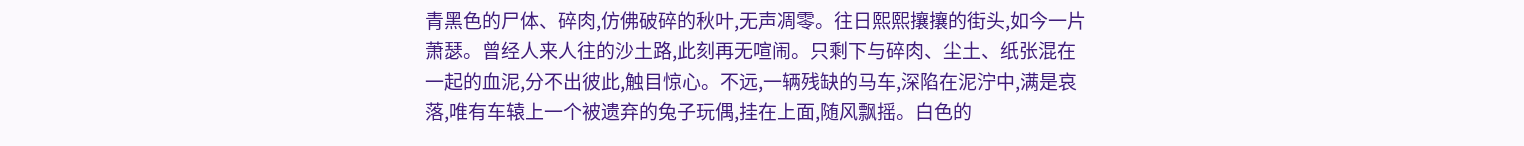青黑色的尸体、碎肉,仿佛破碎的秋叶,无声凋零。往日熙熙攘攘的街头,如今一片萧瑟。曾经人来人往的沙土路,此刻再无喧闹。只剩下与碎肉、尘土、纸张混在一起的血泥,分不出彼此,触目惊心。不远,一辆残缺的马车,深陷在泥泞中,满是哀落,唯有车辕上一个被遗弃的兔子玩偶,挂在上面,随风飘摇。白色的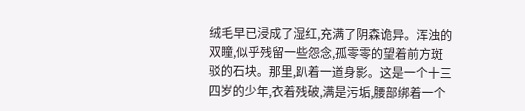绒毛早已浸成了湿红,充满了阴森诡异。浑浊的双瞳,似乎残留一些怨念,孤零零的望着前方斑驳的石块。那里,趴着一道身影。这是一个十三四岁的少年,衣着残破,满是污垢,腰部绑着一个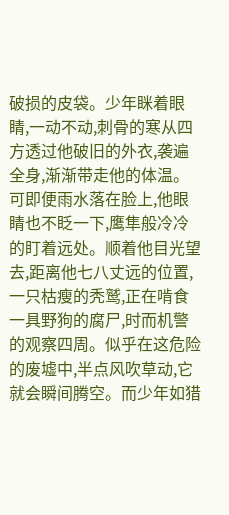破损的皮袋。少年眯着眼睛,一动不动,刺骨的寒从四方透过他破旧的外衣,袭遍全身,渐渐带走他的体温。可即便雨水落在脸上,他眼睛也不眨一下,鹰隼般冷冷的盯着远处。顺着他目光望去,距离他七八丈远的位置,一只枯瘦的秃鹫,正在啃食一具野狗的腐尸,时而机警的观察四周。似乎在这危险的废墟中,半点风吹草动,它就会瞬间腾空。而少年如猎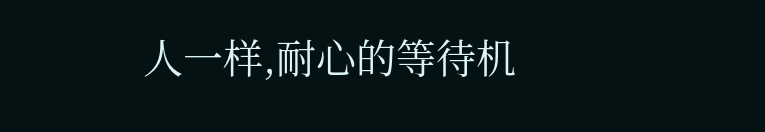人一样,耐心的等待机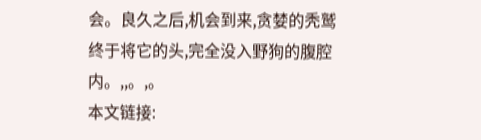会。良久之后,机会到来,贪婪的秃鹫终于将它的头,完全没入野狗的腹腔内。,,。,。
本文链接: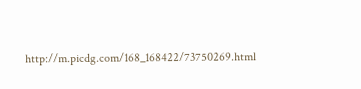http://m.picdg.com/168_168422/73750269.html